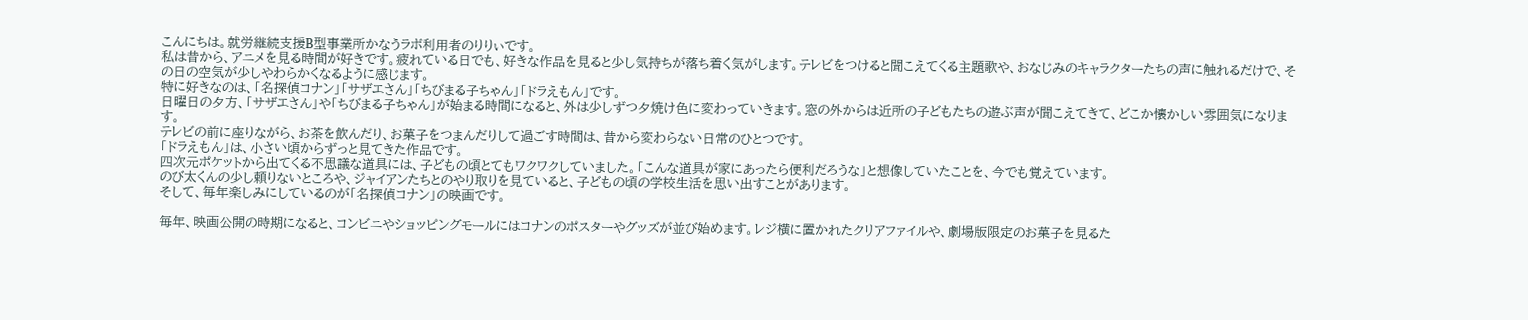こんにちは。就労継続支援B型事業所かなうラボ利用者のりりぃです。
私は昔から、アニメを見る時間が好きです。疲れている日でも、好きな作品を見ると少し気持ちが落ち着く気がします。テレビをつけると聞こえてくる主題歌や、おなじみのキャラクターたちの声に触れるだけで、その日の空気が少しやわらかくなるように感じます。
特に好きなのは、「名探偵コナン」「サザエさん」「ちびまる子ちゃん」「ドラえもん」です。
日曜日の夕方、「サザエさん」や「ちびまる子ちゃん」が始まる時間になると、外は少しずつ夕焼け色に変わっていきます。窓の外からは近所の子どもたちの遊ぶ声が聞こえてきて、どこか懐かしい雰囲気になります。
テレビの前に座りながら、お茶を飲んだり、お菓子をつまんだりして過ごす時間は、昔から変わらない日常のひとつです。
「ドラえもん」は、小さい頃からずっと見てきた作品です。
四次元ポケットから出てくる不思議な道具には、子どもの頃とてもワクワクしていました。「こんな道具が家にあったら便利だろうな」と想像していたことを、今でも覚えています。
のび太くんの少し頼りないところや、ジャイアンたちとのやり取りを見ていると、子どもの頃の学校生活を思い出すことがあります。
そして、毎年楽しみにしているのが「名探偵コナン」の映画です。

毎年、映画公開の時期になると、コンビニやショッピングモールにはコナンのポスターやグッズが並び始めます。レジ横に置かれたクリアファイルや、劇場版限定のお菓子を見るた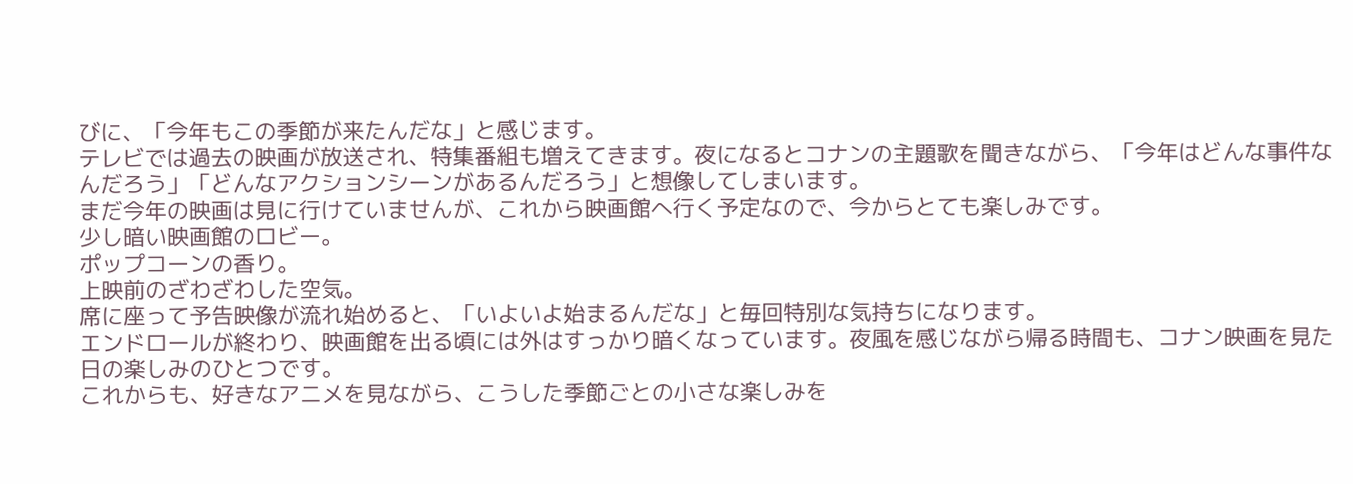びに、「今年もこの季節が来たんだな」と感じます。
テレビでは過去の映画が放送され、特集番組も増えてきます。夜になるとコナンの主題歌を聞きながら、「今年はどんな事件なんだろう」「どんなアクションシーンがあるんだろう」と想像してしまいます。
まだ今年の映画は見に行けていませんが、これから映画館へ行く予定なので、今からとても楽しみです。
少し暗い映画館のロビー。
ポップコーンの香り。
上映前のざわざわした空気。
席に座って予告映像が流れ始めると、「いよいよ始まるんだな」と毎回特別な気持ちになります。
エンドロールが終わり、映画館を出る頃には外はすっかり暗くなっています。夜風を感じながら帰る時間も、コナン映画を見た日の楽しみのひとつです。
これからも、好きなアニメを見ながら、こうした季節ごとの小さな楽しみを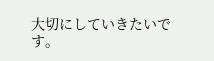大切にしていきたいです。